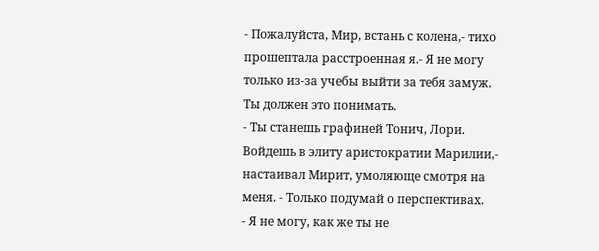- Пожалуйста, Мир, встань с колена,- тихо прошептала расстроенная я.- Я не могу только из-за учебы выйти за тебя замуж. Ты должен это понимать.
- Ты станешь графиней Тонич, Лори. Войдешь в элиту аристократии Марилии,- настаивал Мирит, умоляюще смотря на меня. - Только подумай о перспективах.
- Я не могу, как же ты не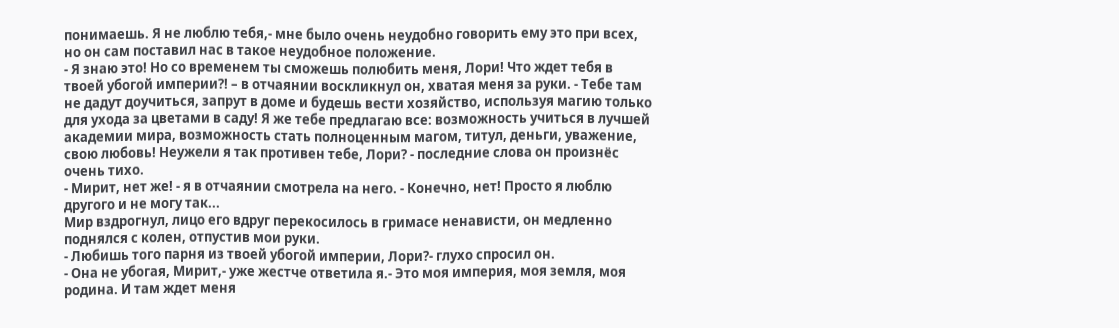понимаешь. Я не люблю тебя,- мне было очень неудобно говорить ему это при всех, но он сам поставил нас в такое неудобное положение.
- Я знаю это! Но со временем ты сможешь полюбить меня, Лори! Что ждет тебя в твоей убогой империи?! – в отчаянии воскликнул он, хватая меня за руки. - Тебе там не дадут доучиться, запрут в доме и будешь вести хозяйство, используя магию только для ухода за цветами в саду! Я же тебе предлагаю все: возможность учиться в лучшей академии мира, возможность стать полноценным магом, титул, деньги, уважение, свою любовь! Неужели я так противен тебе, Лори? - последние слова он произнёс очень тихо.
- Мирит, нет же! - я в отчаянии смотрела на него. - Конечно, нет! Просто я люблю другого и не могу так...
Мир вздрогнул, лицо его вдруг перекосилось в гримасе ненависти, он медленно поднялся с колен, отпустив мои руки.
- Любишь того парня из твоей убогой империи, Лори?- глухо спросил он.
- Она не убогая, Мирит,- уже жестче ответила я.- Это моя империя, моя земля, моя родина. И там ждет меня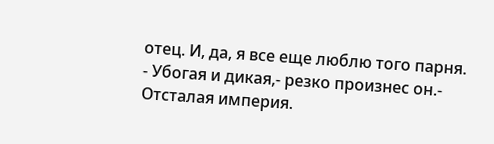отец. И, да, я все еще люблю того парня.
- Убогая и дикая,- резко произнес он.- Отсталая империя.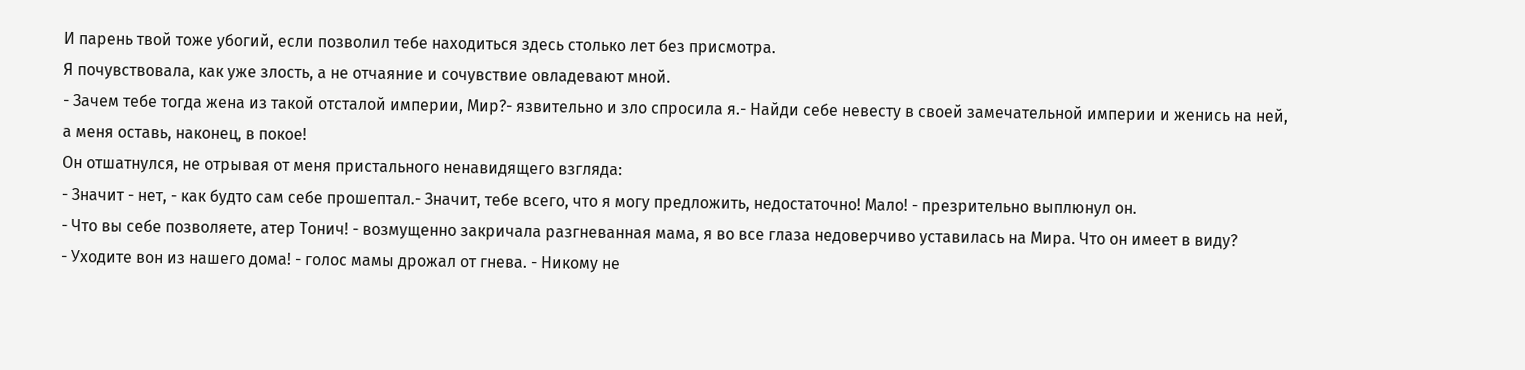И парень твой тоже убогий, если позволил тебе находиться здесь столько лет без присмотра.
Я почувствовала, как уже злость, а не отчаяние и сочувствие овладевают мной.
- Зачем тебе тогда жена из такой отсталой империи, Мир?- язвительно и зло спросила я.- Найди себе невесту в своей замечательной империи и женись на ней, а меня оставь, наконец, в покое!
Он отшатнулся, не отрывая от меня пристального ненавидящего взгляда:
- Значит - нет, - как будто сам себе прошептал.- Значит, тебе всего, что я могу предложить, недостаточно! Мало! - презрительно выплюнул он.
- Что вы себе позволяете, атер Тонич! - возмущенно закричала разгневанная мама, я во все глаза недоверчиво уставилась на Мира. Что он имеет в виду?
- Уходите вон из нашего дома! - голос мамы дрожал от гнева. - Никому не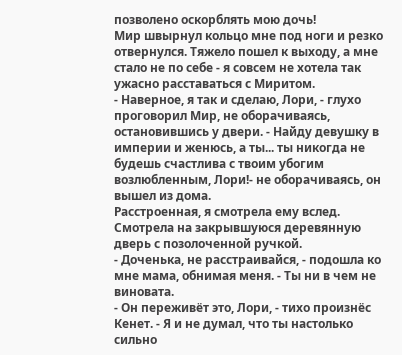позволено оскорблять мою дочь!
Мир швырнул кольцо мне под ноги и резко отвернулся. Тяжело пошел к выходу, а мне стало не по себе - я совсем не хотела так ужасно расставаться с Миритом.
- Наверное, я так и сделаю, Лори, - глухо проговорил Мир, не оборачиваясь, остановившись у двери. - Найду девушку в империи и женюсь, а ты... ты никогда не будешь счастлива с твоим убогим возлюбленным, Лори!- не оборачиваясь, он вышел из дома.
Расстроенная, я смотрела ему вслед. Смотрела на закрывшуюся деревянную дверь с позолоченной ручкой.
- Доченька, не расстраивайся, - подошла ко мне мама, обнимая меня. - Ты ни в чем не виновата.
- Он переживёт это, Лори, - тихо произнёс Кенет. - Я и не думал, что ты настолько сильно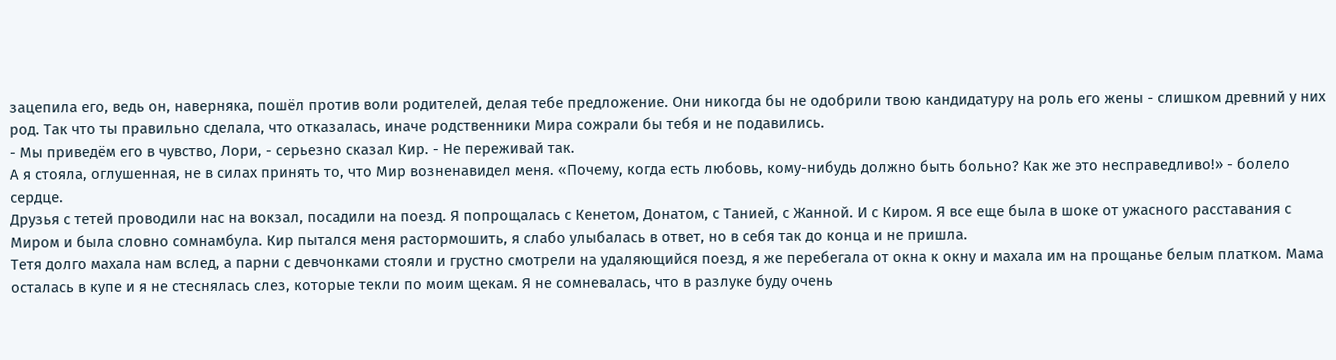зацепила его, ведь он, наверняка, пошёл против воли родителей, делая тебе предложение. Они никогда бы не одобрили твою кандидатуру на роль его жены - слишком древний у них род. Так что ты правильно сделала, что отказалась, иначе родственники Мира сожрали бы тебя и не подавились.
- Мы приведём его в чувство, Лори, - серьезно сказал Кир. - Не переживай так.
А я стояла, оглушенная, не в силах принять то, что Мир возненавидел меня. «Почему, когда есть любовь, кому-нибудь должно быть больно? Как же это несправедливо!» - болело сердце.
Друзья с тетей проводили нас на вокзал, посадили на поезд. Я попрощалась с Кенетом, Донатом, с Танией, с Жанной. И с Киром. Я все еще была в шоке от ужасного расставания с Миром и была словно сомнамбула. Кир пытался меня растормошить, я слабо улыбалась в ответ, но в себя так до конца и не пришла.
Тетя долго махала нам вслед, а парни с девчонками стояли и грустно смотрели на удаляющийся поезд, я же перебегала от окна к окну и махала им на прощанье белым платком. Мама осталась в купе и я не стеснялась слез, которые текли по моим щекам. Я не сомневалась, что в разлуке буду очень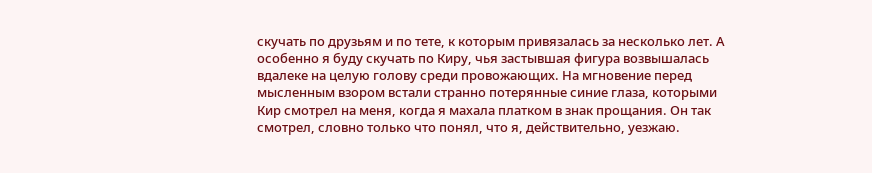скучать по друзьям и по тете, к которым привязалась за несколько лет. А особенно я буду скучать по Киру, чья застывшая фигура возвышалась вдалеке на целую голову среди провожающих. На мгновение перед мысленным взором встали странно потерянные синие глаза, которыми Кир смотрел на меня, когда я махала платком в знак прощания. Он так смотрел, словно только что понял, что я, действительно, уезжаю.